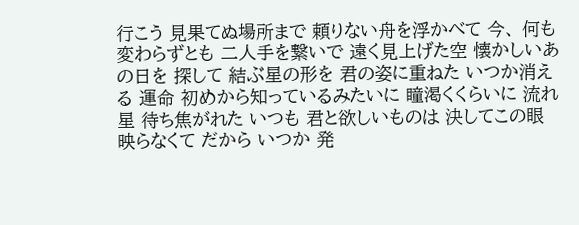行こう 見果てぬ場所まで 頼りない舟を浮かべて 今、 何も変わらずとも 二人手を繋いで 遠く見上げた空 懐かしいあの日を 探して 結ぶ星の形を 君の姿に重ねた いつか消える 運命 初めから知っているみたいに 瞳渇くくらいに 流れ星 待ち焦がれた いつも 君と欲しいものは 決してこの眼 映らなくて だから いつか 発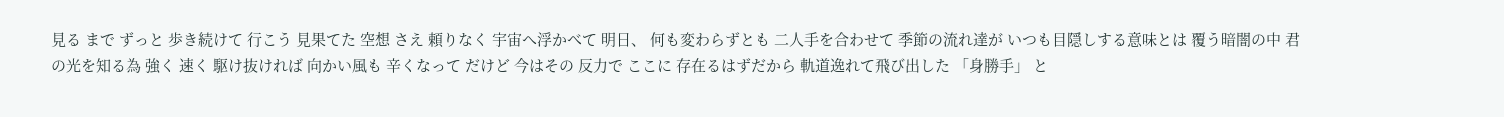見る まで ずっと 歩き続けて 行こう 見果てた 空想 さえ 頼りなく 宇宙へ浮かべて 明日、 何も変わらずとも 二人手を合わせて 季節の流れ達が いつも目隠しする意味とは 覆う暗闇の中 君の光を知る為 強く 速く 駆け抜ければ 向かい風も 辛くなって だけど 今はその 反力で ここに 存在るはずだから 軌道逸れて飛び出した 「身勝手」 と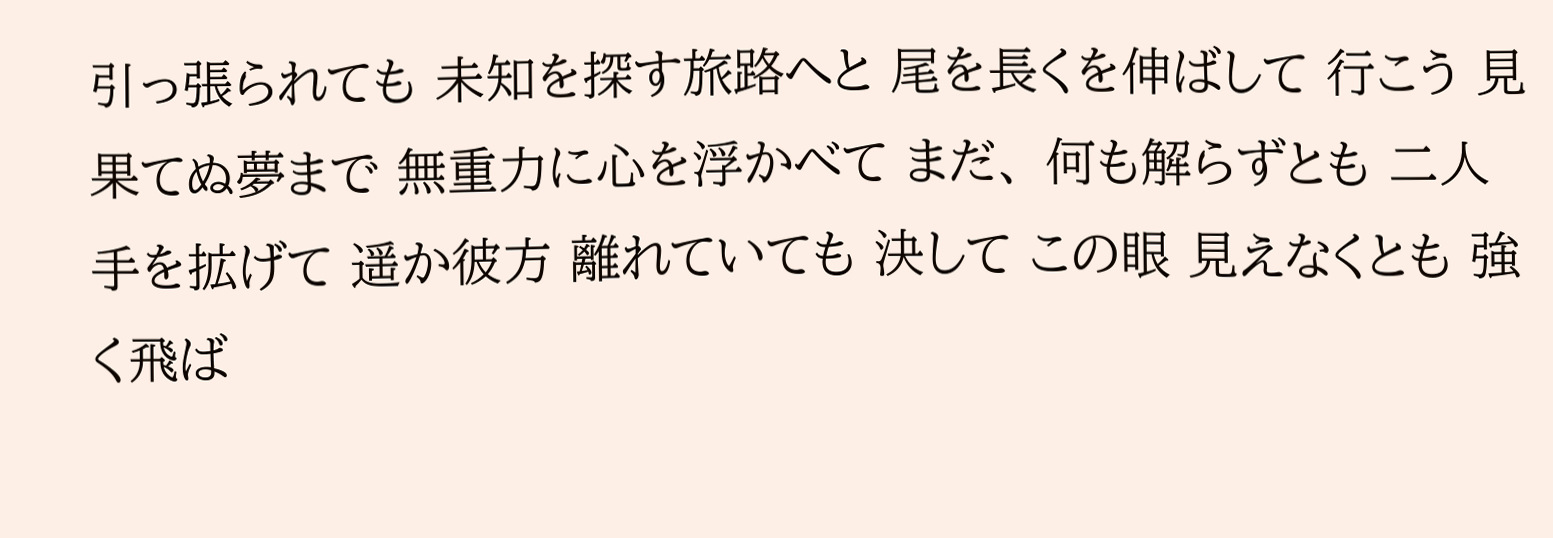引っ張られても 未知を探す旅路へと 尾を長くを伸ばして 行こう 見果てぬ夢まで 無重力に心を浮かべて まだ、 何も解らずとも 二人手を拡げて 遥か彼方 離れていても 決して この眼 見えなくとも 強く飛ば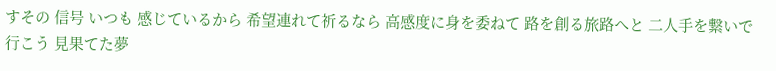すその 信号 いつも 感じているから 希望連れて祈るなら 高感度に身を委ねて 路を創る旅路へと 二人手を繋いで 行こう 見果てた夢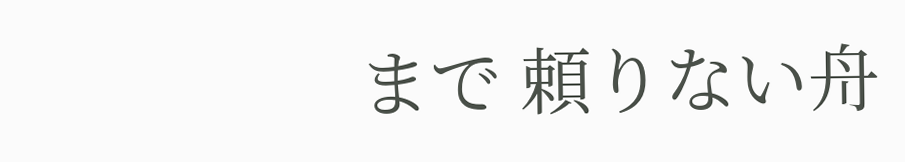まで 頼りない舟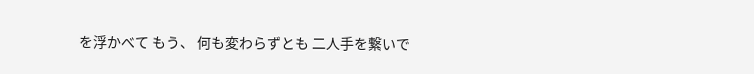を浮かべて もう、 何も変わらずとも 二人手を繋いで